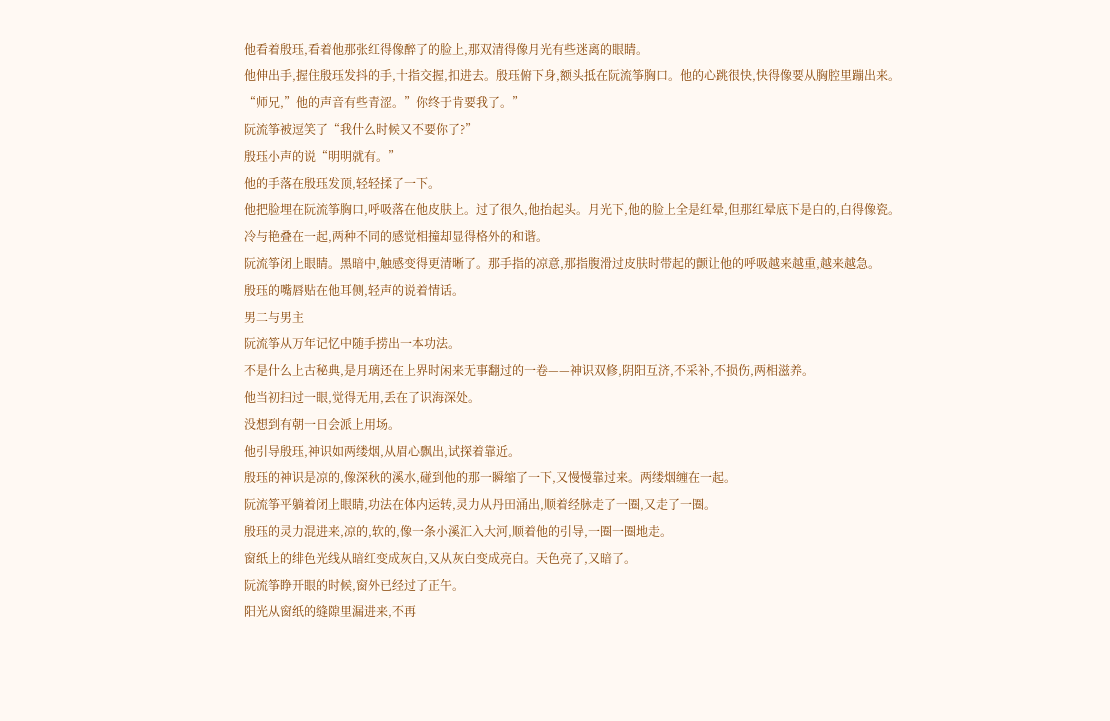他看着殷珏,看着他那张红得像醉了的脸上,那双清得像月光有些迷离的眼睛。
他伸出手,握住殷珏发抖的手,十指交握,扣进去。殷珏俯下身,额头抵在阮流筝胸口。他的心跳很快,快得像要从胸腔里蹦出来。
“师兄,”他的声音有些青涩。”你终于肯要我了。”
阮流筝被逗笑了“我什么时候又不要你了?”
殷珏小声的说“明明就有。”
他的手落在殷珏发顶,轻轻揉了一下。
他把脸埋在阮流筝胸口,呼吸落在他皮肤上。过了很久,他抬起头。月光下,他的脸上全是红晕,但那红晕底下是白的,白得像瓷。
冷与艳叠在一起,两种不同的感觉相撞却显得格外的和谐。
阮流筝闭上眼睛。黑暗中,触感变得更清晰了。那手指的凉意,那指腹滑过皮肤时带起的颤让他的呼吸越来越重,越来越急。
殷珏的嘴唇贴在他耳侧,轻声的说着情话。
男二与男主
阮流筝从万年记忆中随手捞出一本功法。
不是什么上古秘典,是月璃还在上界时闲来无事翻过的一卷——神识双修,阴阳互济,不采补,不损伤,两相滋养。
他当初扫过一眼,觉得无用,丢在了识海深处。
没想到有朝一日会派上用场。
他引导殷珏,神识如两缕烟,从眉心飘出,试探着靠近。
殷珏的神识是凉的,像深秋的溪水,碰到他的那一瞬缩了一下,又慢慢靠过来。两缕烟缠在一起。
阮流筝平躺着闭上眼睛,功法在体内运转,灵力从丹田涌出,顺着经脉走了一圈,又走了一圈。
殷珏的灵力混进来,凉的,软的,像一条小溪汇入大河,顺着他的引导,一圈一圈地走。
窗纸上的绯色光线从暗红变成灰白,又从灰白变成亮白。天色亮了,又暗了。
阮流筝睁开眼的时候,窗外已经过了正午。
阳光从窗纸的缝隙里漏进来,不再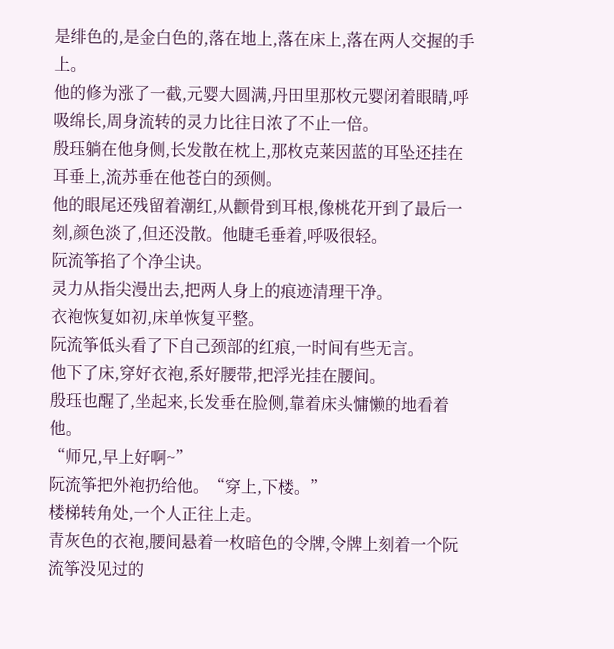是绯色的,是金白色的,落在地上,落在床上,落在两人交握的手上。
他的修为涨了一截,元婴大圆满,丹田里那枚元婴闭着眼睛,呼吸绵长,周身流转的灵力比往日浓了不止一倍。
殷珏躺在他身侧,长发散在枕上,那枚克莱因蓝的耳坠还挂在耳垂上,流苏垂在他苍白的颈侧。
他的眼尾还残留着潮红,从颧骨到耳根,像桃花开到了最后一刻,颜色淡了,但还没散。他睫毛垂着,呼吸很轻。
阮流筝掐了个净尘诀。
灵力从指尖漫出去,把两人身上的痕迹清理干净。
衣袍恢复如初,床单恢复平整。
阮流筝低头看了下自己颈部的红痕,一时间有些无言。
他下了床,穿好衣袍,系好腰带,把浮光挂在腰间。
殷珏也醒了,坐起来,长发垂在脸侧,靠着床头慵懒的地看着他。
“师兄,早上好啊~”
阮流筝把外袍扔给他。“穿上,下楼。”
楼梯转角处,一个人正往上走。
青灰色的衣袍,腰间悬着一枚暗色的令牌,令牌上刻着一个阮流筝没见过的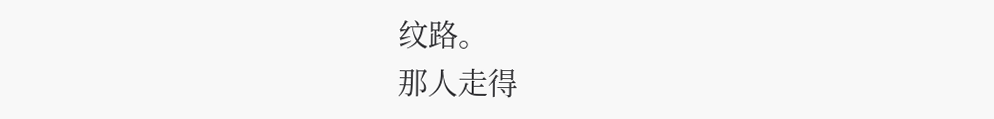纹路。
那人走得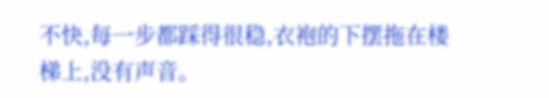不快,每一步都踩得很稳,衣袍的下摆拖在楼梯上,没有声音。